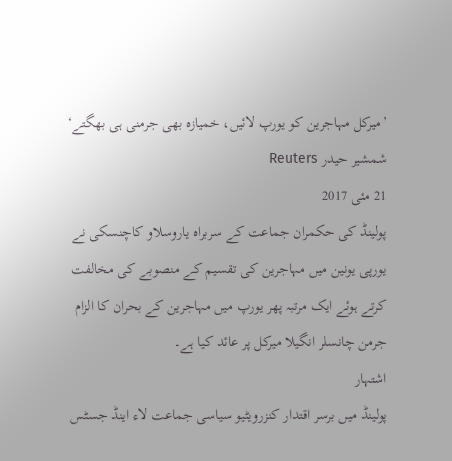’میرکل مہاجرین کو یورپ لائیں، خمیازہ بھی جرمنی ہی بھگتے‘
شمشیر حیدر Reuters
21 مئی 2017
پولینڈ کی حکمران جماعت کے سربراہ یاروسلاو کاچنسکی نے یورپی یونین میں مہاجرین کی تقسیم کے منصوبے کی مخالفت کرتے ہوئے ایک مرتبہ پھر یورپ میں مہاجرین کے بحران کا الزام جرمن چانسلر انگیلا میرکل پر عائد کیا ہے۔
اشتہار
پولینڈ میں برسر اقتدار کنزرویٹیو سیاسی جماعت لاء اینڈ جسٹس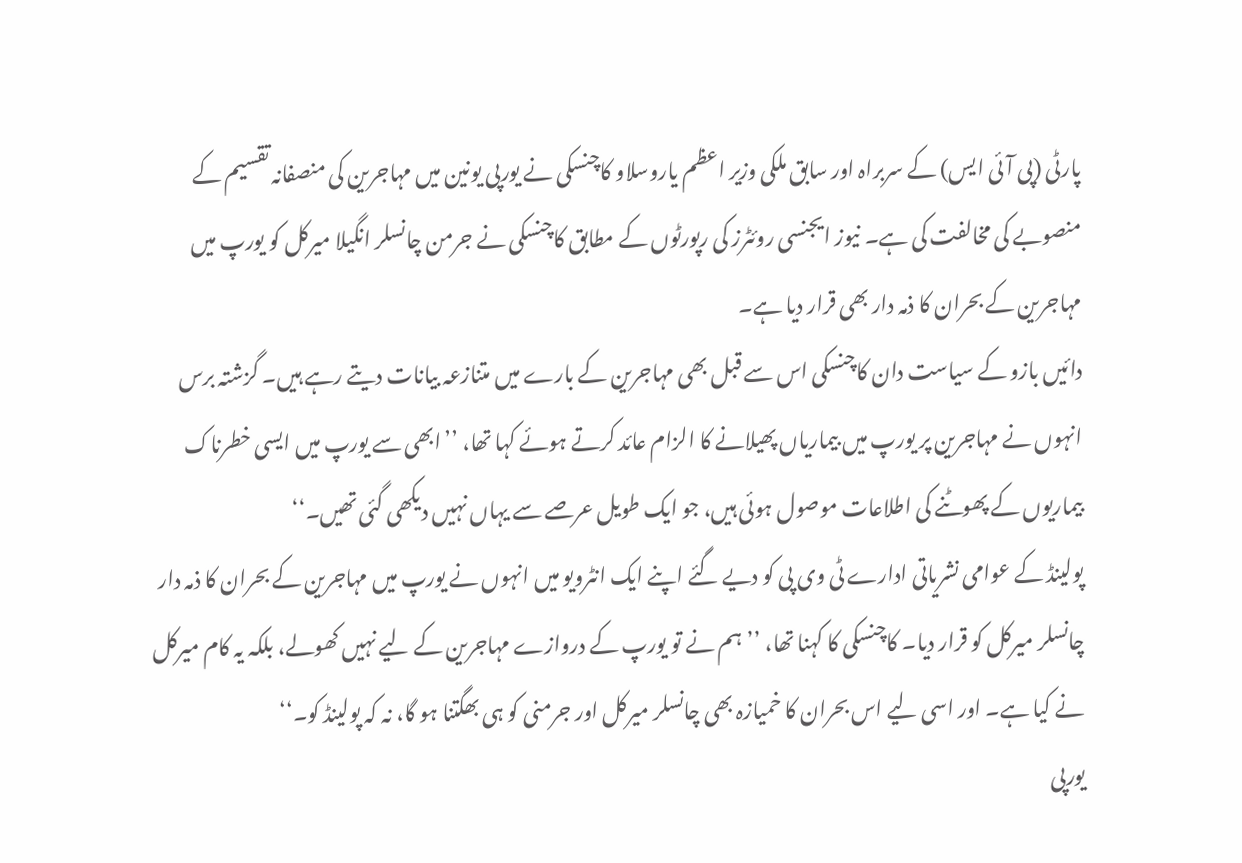پارٹی (پی آئی ایس) کے سربراہ اور سابق ملکی وزیر اعظم یاروسلاو کاچنسکی نے یورپی یونین میں مہاجرین کی منصفانہ تقسیم کے منصوبے کی مخالفت کی ہے۔ نیوز ایجنسی روئٹرز کی رپورٹوں کے مطابق کاچنسکی نے جرمن چانسلر انگیلا میرکل کو یورپ میں مہاجرین کے بحران کا ذمہ دار بھی قرار دیا ہے۔
دائیں بازو کے سیاست دان کاچنسکی اس سے قبل بھی مہاجرین کے بارے میں متنازعہ بیانات دیتے رہے ہیں۔ گزشتہ برس انہوں نے مہاجرین پر یورپ میں بیماریاں پھیلانے کا الزام عائد کرتے ہوئے کہا تھا، ’’ابھی سے یورپ میں ایسی خطرناک بیماریوں کے پھوٹنے کی اطلاعات موصول ہوئی ہیں، جو ایک طویل عرصے سے یہاں نہیں دیکھی گئی تھیں۔‘‘
پولینڈ کے عوامی نشریاتی ادارے ٹی وی پی کو دیے گئے اپنے ایک انٹرویو میں انہوں نے یورپ میں مہاجرین کے بحران کا ذمہ دار چانسلر میرکل کو قرار دیا۔ کاچنسکی کا کہنا تھا، ’’ہم نے تو یورپ کے دروازے مہاجرین کے لیے نہیں کھولے، بلکہ یہ کام میرکل نے کیا ہے۔ اور اسی لیے اس بحران کا خمیازہ بھی چانسلر میرکل اور جرمنی کو ہی بھگتنا ہو گا، نہ کہ پولینڈ کو۔‘‘
یورپی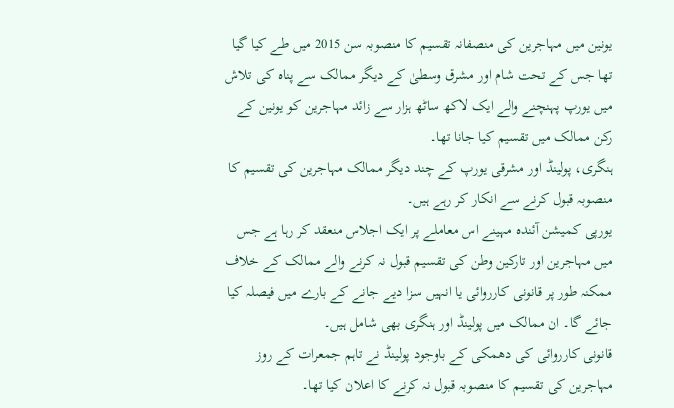یونین میں مہاجرین کی منصفانہ تقسیم کا منصوبہ سن 2015 میں طے کیا گیا تھا جس کے تحت شام اور مشرق وسطیٰ کے دیگر ممالک سے پناہ کی تلاش میں یورپ پہنچنے والے ایک لاکھ ساٹھ ہزار سے زائد مہاجرین کو یونین کے رکن ممالک میں تقسیم کیا جانا تھا۔
ہنگری، پولینڈ اور مشرقی یورپ کے چند دیگر ممالک مہاجرین کی تقسیم کا منصوبہ قبول کرنے سے انکار کر رہے ہیں۔
یورپی کمیشن آئندہ مہینے اس معاملے پر ایک اجلاس منعقد کر رہا ہے جس میں مہاجرین اور تارکین وطن کی تقسیم قبول نہ کرنے والے ممالک کے خلاف ممکنہ طور پر قانونی کارروائی یا انہیں سزا دیے جانے کے بارے میں فیصلہ کیا جائے گا۔ ان ممالک میں پولینڈ اور ہنگری بھی شامل ہیں۔
قانونی کارروائی کی دھمکی کے باوجود پولینڈ نے تاہم جمعرات کے روز مہاجرین کی تقسیم کا منصوبہ قبول نہ کرنے کا اعلان کیا تھا۔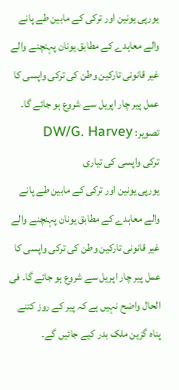یورپی یونین اور ترکی کے مابین طے پانے والے معاہدے کے مطابق یونان پہنچنے والے غیر قانونی تارکین وطن کی ترکی واپسی کا عمل پیر چار اپریل سے شروع ہو جائے گا۔
تصویر: DW/G. Harvey
ترکی واپسی کی تیاری
یورپی یونین اور ترکی کے مابین طے پانے والے معاہدے کے مطابق یونان پہنچنے والے غیر قانونی تارکین وطن کی ترکی واپسی کا عمل پیر چار اپریل سے شروع ہو جائے گا۔ فی الحال واضح نہیں ہے کہ پیر کے روز کتنے پناہ گزین ملک بدر کیے جائیں گے۔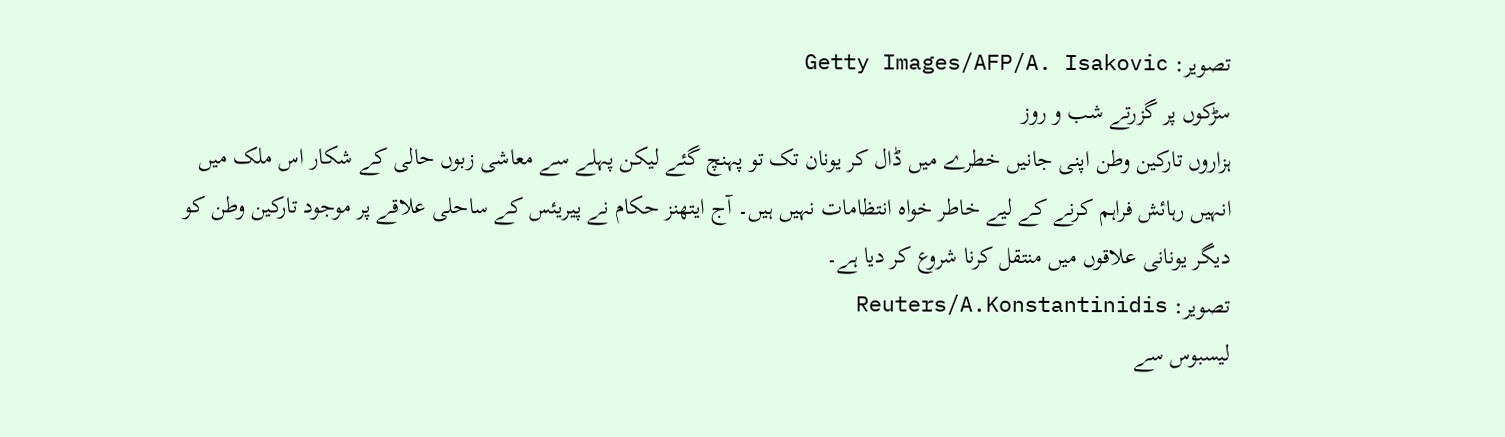تصویر: Getty Images/AFP/A. Isakovic
سڑکوں پر گزرتے شب و روز
ہزاروں تارکین وطن اپنی جانیں خطرے میں ڈال کر یونان تک تو پہنچ گئے لیکن پہلے سے معاشی زبوں حالی کے شکار اس ملک میں انہیں رہائش فراہم کرنے کے لیے خاطر خواہ انتظامات نہیں ہیں۔ آج ایتھنز حکام نے پیریئس کے ساحلی علاقے پر موجود تارکین وطن کو دیگر یونانی علاقوں میں منتقل کرنا شروع کر دیا ہے۔
تصویر: Reuters/A.Konstantinidis
لیسبوس سے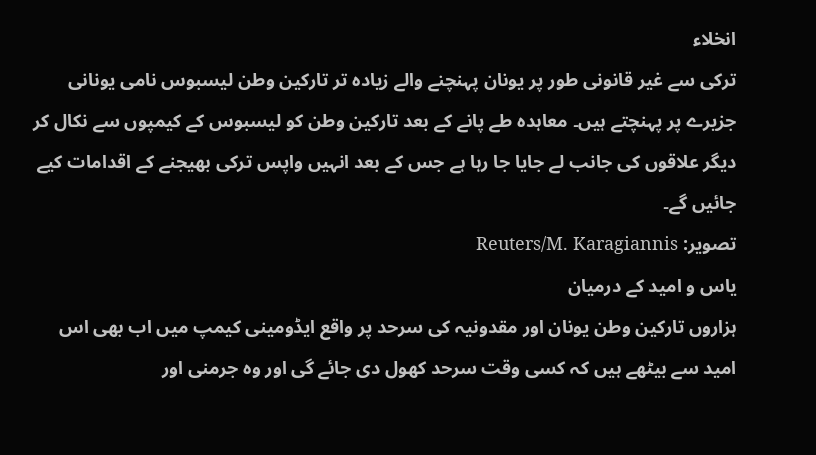انخلاء
ترکی سے غیر قانونی طور پر یونان پہنچنے والے زیادہ تر تارکین وطن لیسبوس نامی یونانی جزیرے پر پہنچتے ہیں۔ معاہدہ طے پانے کے بعد تارکین وطن کو لیسبوس کے کیمپوں سے نکال کر دیگر علاقوں کی جانب لے جایا جا رہا ہے جس کے بعد انہیں واپس ترکی بھیجنے کے اقدامات کیے جائیں گے۔
تصویر: Reuters/M. Karagiannis
یاس و امید کے درمیان
ہزاروں تارکین وطن یونان اور مقدونیہ کی سرحد پر واقع ایڈومینی کیمپ میں اب بھی اس امید سے بیٹھے ہیں کہ کسی وقت سرحد کھول دی جائے گی اور وہ جرمنی اور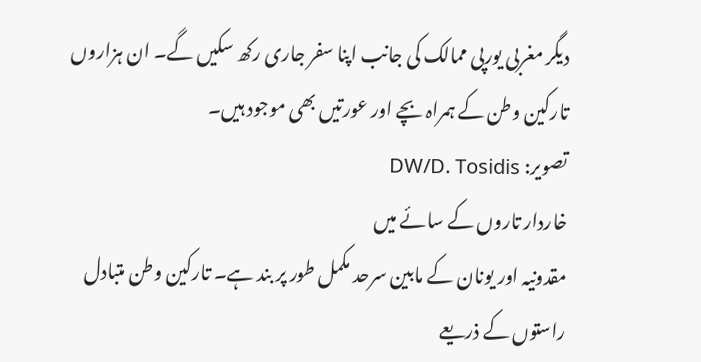دیگر مغربی یورپی ممالک کی جانب اپنا سفر جاری رکھ سکیں گے۔ ان ہزاروں تارکین وطن کے ہمراہ بچے اور عورتیں بھی موجود ہیں۔
تصویر: DW/D. Tosidis
خاردار تاروں کے سائے میں
مقدونیہ اور یونان کے مابین سرحد مکمل طور پر بند ہے۔ تارکین وطن متبادل راستوں کے ذریعے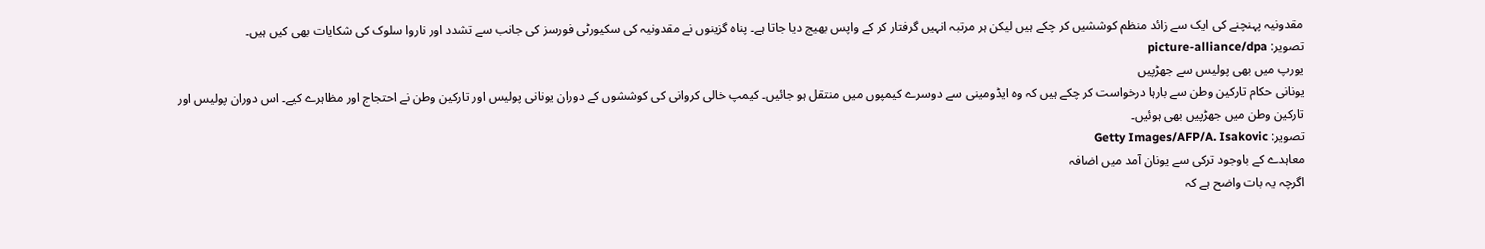مقدونیہ پہنچنے کی ایک سے زائد منظم کوششیں کر چکے ہیں لیکن ہر مرتبہ انہیں گرفتار کر کے واپس بھیج دیا جاتا ہے۔ پناہ گزینوں نے مقدونیہ کی سکیورٹی فورسز کی جانب سے تشدد اور ناروا سلوک کی شکایات بھی کیں ہیں۔
تصویر: picture-alliance/dpa
یورپ میں بھی پولیس سے جھڑپیں
یونانی حکام تارکین وطن سے بارہا درخواست کر چکے ہیں کہ وہ ایڈومینی سے دوسرے کیمپوں میں منتقل ہو جائیں۔ کیمپ خالی کروانی کی کوششوں کے دوران یونانی پولیس اور تارکین وطن نے احتجاج اور مظاہرے کیے۔ اس دوران پولیس اور تارکین وطن میں جھڑپیں بھی ہوئیں۔
تصویر: Getty Images/AFP/A. Isakovic
معاہدے کے باوجود ترکی سے یونان آمد میں اضافہ
اگرچہ یہ بات واضح ہے کہ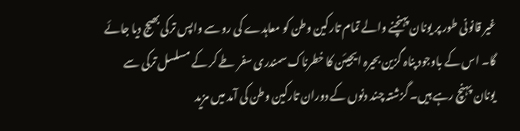غیر قانونی طور پر یونان پہنچنے والے تمام تارکین وطن کو معاہدے کی رو سے واپس ترکی بھیج دیا جائے گا۔ اس کے باوجود پناہ گزین بحیرہ ایجیئن کا خطرناک سمندری سفر طے کر کے مسلسل ترکی سے یونان پہنچ رہے ہیں۔ گزشتہ چند دنوں کے دوران تارکین وطن کی آمد میں مزید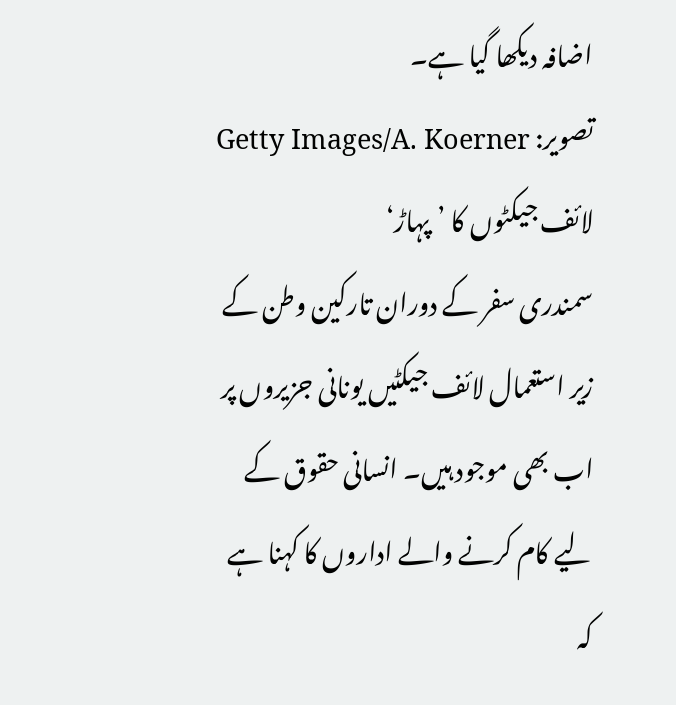اضافہ دیکھا گیا ہے۔
تصویر: Getty Images/A. Koerner
لائف جیکٹوں کا ’پہاڑ‘
سمندری سفر کے دوران تارکین وطن کے زیر استعمال لائف جیکٹیں یونانی جزیروں پر اب بھی موجود ہیں۔ انسانی حقوق کے لیے کام کرنے والے اداروں کا کہنا ہے کہ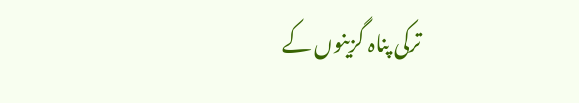ترکی پناہ گزینوں کے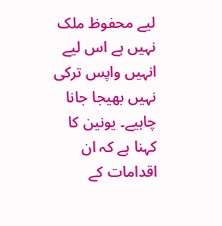لیے محفوظ ملک نہیں ہے اس لیے انہیں واپس ترکی نہیں بھیجا جانا چاہیے۔ یونین کا کہنا ہے کہ ان اقدامات کے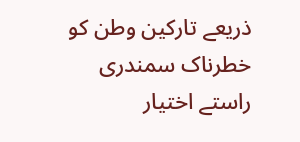ذریعے تارکین وطن کو خطرناک سمندری راستے اختیار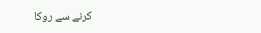کرنے سے روکا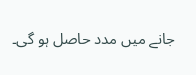جانے میں مدد حاصل ہو گی۔